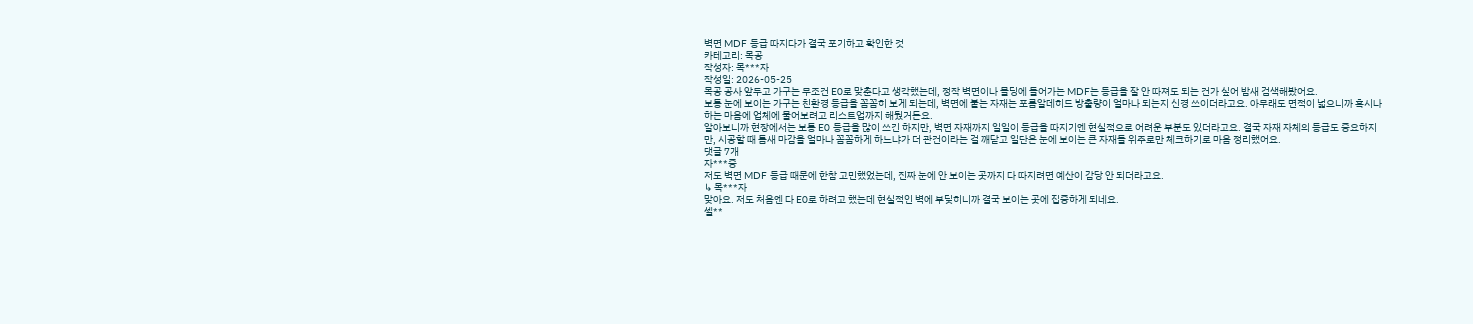벽면 MDF 등급 따지다가 결국 포기하고 확인한 것
카테고리: 목공
작성자: 목***자
작성일: 2026-05-25
목공 공사 앞두고 가구는 무조건 E0로 맞춘다고 생각했는데, 정작 벽면이나 몰딩에 들어가는 MDF는 등급을 잘 안 따져도 되는 건가 싶어 밤새 검색해봤어요.
보통 눈에 보이는 가구는 친환경 등급을 꼼꼼히 보게 되는데, 벽면에 붙는 자재는 포름알데히드 방출량이 얼마나 되는지 신경 쓰이더라고요. 아무래도 면적이 넓으니까 혹시나 하는 마음에 업체에 물어보려고 리스트업까지 해뒀거든요.
알아보니까 현장에서는 보통 E0 등급을 많이 쓰긴 하지만, 벽면 자재까지 일일이 등급을 따지기엔 현실적으로 어려운 부분도 있더라고요. 결국 자재 자체의 등급도 중요하지만, 시공할 때 틈새 마감을 얼마나 꼼꼼하게 하느냐가 더 관건이라는 걸 깨닫고 일단은 눈에 보이는 큰 자재들 위주로만 체크하기로 마음 정리했어요.
댓글 7개
자***중
저도 벽면 MDF 등급 때문에 한참 고민했었는데, 진짜 눈에 안 보이는 곳까지 다 따지려면 예산이 감당 안 되더라고요.
↳ 목***자
맞아요. 저도 처음엔 다 E0로 하려고 했는데 현실적인 벽에 부딪히니까 결국 보이는 곳에 집중하게 되네요.
셀**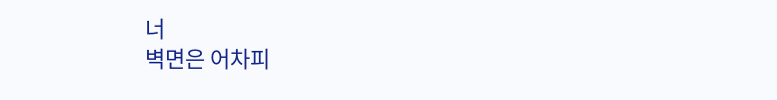너
벽면은 어차피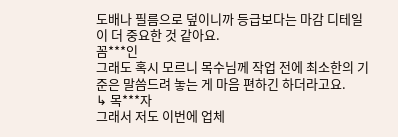도배나 필름으로 덮이니까 등급보다는 마감 디테일이 더 중요한 것 같아요.
꼼***인
그래도 혹시 모르니 목수님께 작업 전에 최소한의 기준은 말씀드려 놓는 게 마음 편하긴 하더라고요.
↳ 목***자
그래서 저도 이번에 업체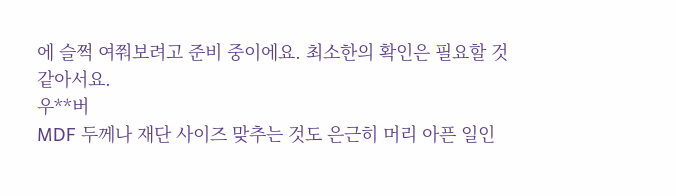에 슬쩍 여쭤보려고 준비 중이에요. 최소한의 확인은 필요할 것 같아서요.
우**버
MDF 두께나 재단 사이즈 맞추는 것도 은근히 머리 아픈 일인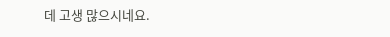데 고생 많으시네요.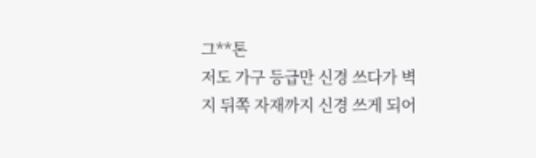그**톤
저도 가구 등급만 신경 쓰다가 벽지 뒤쪽 자재까지 신경 쓰게 되어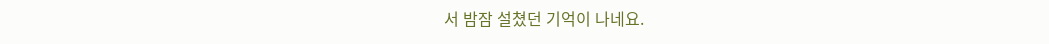서 밤잠 설쳤던 기억이 나네요.